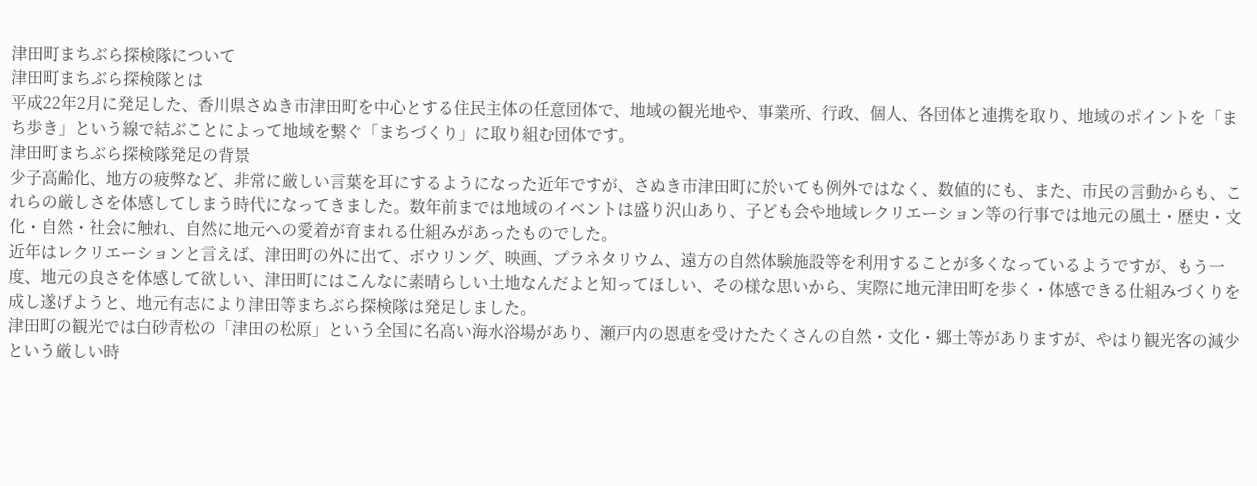津田町まちぶら探検隊について
津田町まちぶら探検隊とは
平成22年2月に発足した、香川県さぬき市津田町を中心とする住民主体の任意団体で、地域の観光地や、事業所、行政、個人、各団体と連携を取り、地域のポイントを「まち歩き」という線で結ぶことによって地域を繋ぐ「まちづくり」に取り組む団体です。
津田町まちぶら探検隊発足の背景
少子高齢化、地方の疲弊など、非常に厳しい言葉を耳にするようになった近年ですが、さぬき市津田町に於いても例外ではなく、数値的にも、また、市民の言動からも、これらの厳しさを体感してしまう時代になってきました。数年前までは地域のイベントは盛り沢山あり、子ども会や地域レクリエーション等の行事では地元の風土・歴史・文化・自然・社会に触れ、自然に地元への愛着が育まれる仕組みがあったものでした。
近年はレクリエーションと言えば、津田町の外に出て、ボウリング、映画、プラネタリウム、遠方の自然体験施設等を利用することが多くなっているようですが、もう一度、地元の良さを体感して欲しい、津田町にはこんなに素晴らしい土地なんだよと知ってほしい、その様な思いから、実際に地元津田町を歩く・体感できる仕組みづくりを成し遂げようと、地元有志により津田等まちぶら探検隊は発足しました。
津田町の観光では白砂青松の「津田の松原」という全国に名高い海水浴場があり、瀬戸内の恩恵を受けたたくさんの自然・文化・郷土等がありますが、やはり観光客の減少という厳しい時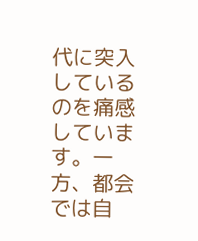代に突入しているのを痛感しています。一方、都会では自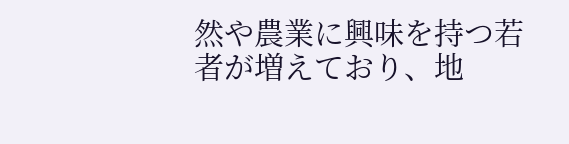然や農業に興味を持つ若者が増えており、地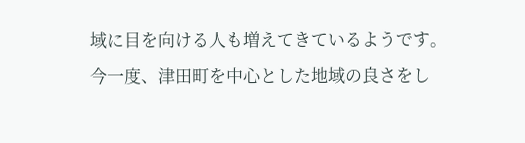域に目を向ける人も増えてきているようです。
今一度、津田町を中心とした地域の良さをし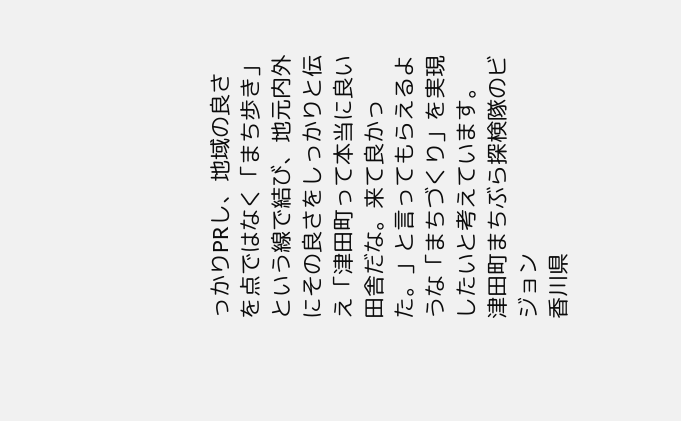っかりPRし、地域の良さを点ではなく「まち歩き」という線で結び、地元内外にその良さをしっかりと伝え「津田町って本当に良い田舎だな。来て良かった。」と言ってもらえるような「まちづくり」を実現したいと考えています。
津田町まちぶら探検隊のビジョン
香川県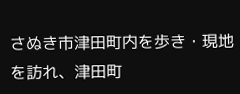さぬき市津田町内を歩き・現地を訪れ、津田町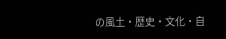の風土・歴史・文化・自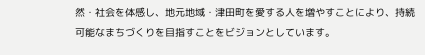然・社会を体感し、地元地域・津田町を愛する人を増やすことにより、持続可能なまちづくりを目指すことをビジョンとしています。